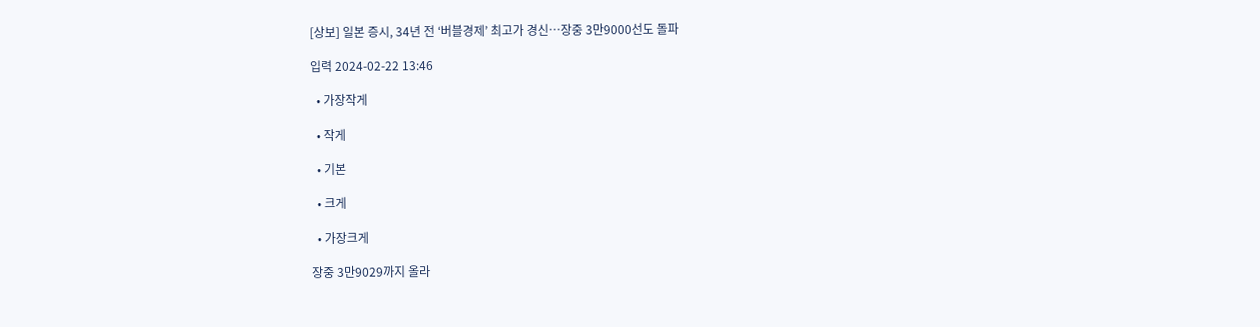[상보] 일본 증시, 34년 전 ‘버블경제’ 최고가 경신…장중 3만9000선도 돌파

입력 2024-02-22 13:46

  • 가장작게

  • 작게

  • 기본

  • 크게

  • 가장크게

장중 3만9029까지 올라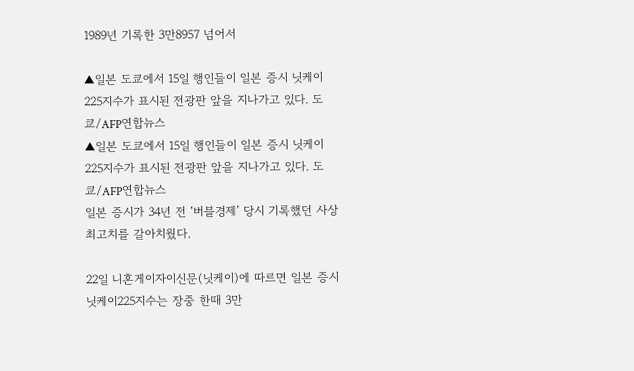1989년 기록한 3만8957 넘어서

▲일본 도쿄에서 15일 행인들이 일본 증시 닛케이225지수가 표시된 전광판 앞을 지나가고 있다. 도쿄/AFP연합뉴스
▲일본 도쿄에서 15일 행인들이 일본 증시 닛케이225지수가 표시된 전광판 앞을 지나가고 있다. 도쿄/AFP연합뉴스
일본 증시가 34년 전 ‘버블경제’ 당시 기록했던 사상 최고치를 갈아치웠다.

22일 니혼게이자이신문(닛케이)에 따르면 일본 증시 닛케이225지수는 장중 한때 3만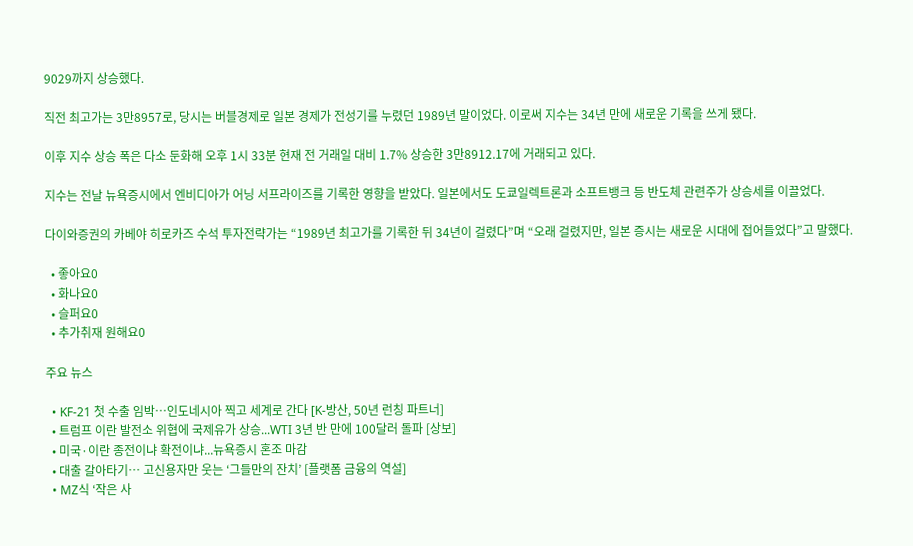9029까지 상승했다.

직전 최고가는 3만8957로, 당시는 버블경제로 일본 경제가 전성기를 누렸던 1989년 말이었다. 이로써 지수는 34년 만에 새로운 기록을 쓰게 됐다.

이후 지수 상승 폭은 다소 둔화해 오후 1시 33분 현재 전 거래일 대비 1.7% 상승한 3만8912.17에 거래되고 있다.

지수는 전날 뉴욕증시에서 엔비디아가 어닝 서프라이즈를 기록한 영향을 받았다. 일본에서도 도쿄일렉트론과 소프트뱅크 등 반도체 관련주가 상승세를 이끌었다.

다이와증권의 카베야 히로카즈 수석 투자전략가는 “1989년 최고가를 기록한 뒤 34년이 걸렸다”며 “오래 걸렸지만, 일본 증시는 새로운 시대에 접어들었다”고 말했다.

  • 좋아요0
  • 화나요0
  • 슬퍼요0
  • 추가취재 원해요0

주요 뉴스

  • KF-21 첫 수출 임박…인도네시아 찍고 세계로 간다 [K-방산, 50년 런칭 파트너]
  • 트럼프 이란 발전소 위협에 국제유가 상승...WTI 3년 반 만에 100달러 돌파 [상보]
  • 미국·이란 종전이냐 확전이냐...뉴욕증시 혼조 마감
  • 대출 갈아타기⋯ 고신용자만 웃는 ‘그들만의 잔치’ [플랫폼 금융의 역설]
  • MZ식 ‘작은 사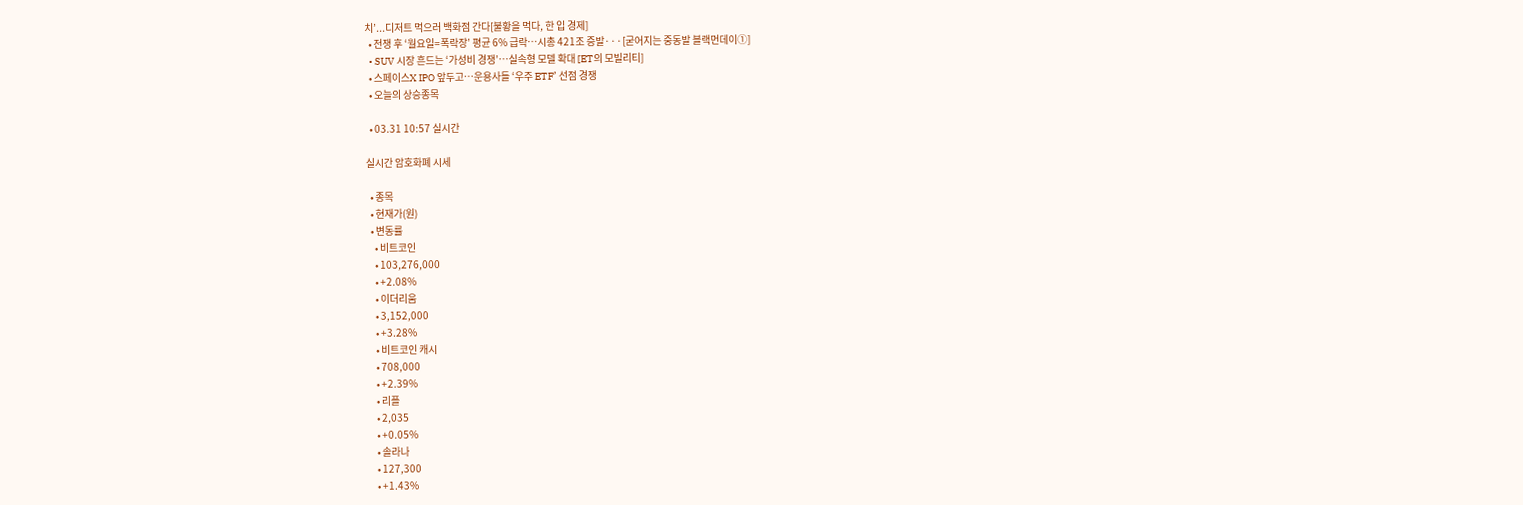치’...디저트 먹으러 백화점 간다[불황을 먹다, 한 입 경제]
  • 전쟁 후 ‘월요일=폭락장’ 평균 6% 급락…시총 421조 증발···[굳어지는 중동발 블랙먼데이①]
  • SUV 시장 흔드는 ‘가성비 경쟁’…실속형 모델 확대 [ET의 모빌리티]
  • 스페이스X IPO 앞두고…운용사들 ‘우주 ETF’ 선점 경쟁
  • 오늘의 상승종목

  • 03.31 10:57 실시간

실시간 암호화폐 시세

  • 종목
  • 현재가(원)
  • 변동률
    • 비트코인
    • 103,276,000
    • +2.08%
    • 이더리움
    • 3,152,000
    • +3.28%
    • 비트코인 캐시
    • 708,000
    • +2.39%
    • 리플
    • 2,035
    • +0.05%
    • 솔라나
    • 127,300
    • +1.43%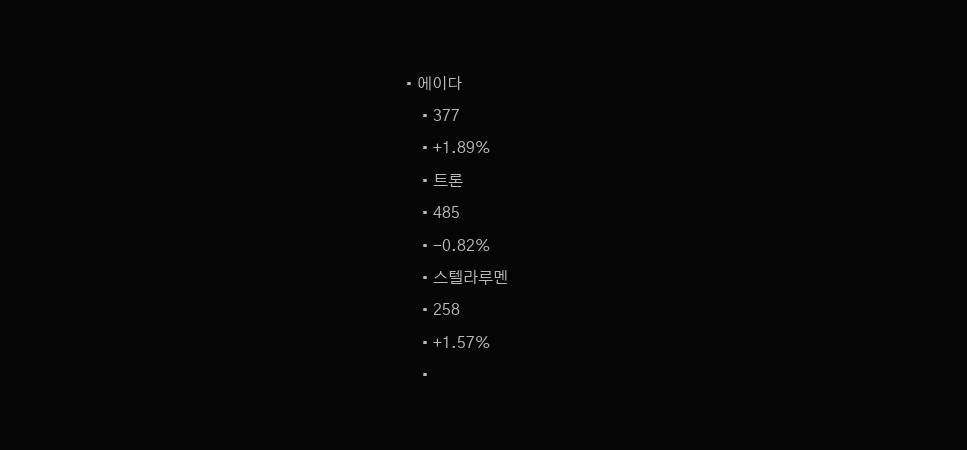• 에이다
    • 377
    • +1.89%
    • 트론
    • 485
    • -0.82%
    • 스텔라루멘
    • 258
    • +1.57%
    •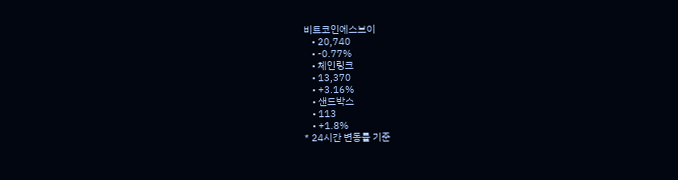비트코인에스브이
    • 20,740
    • -0.77%
    • 체인링크
    • 13,370
    • +3.16%
    • 샌드박스
    • 113
    • +1.8%
* 24시간 변동률 기준